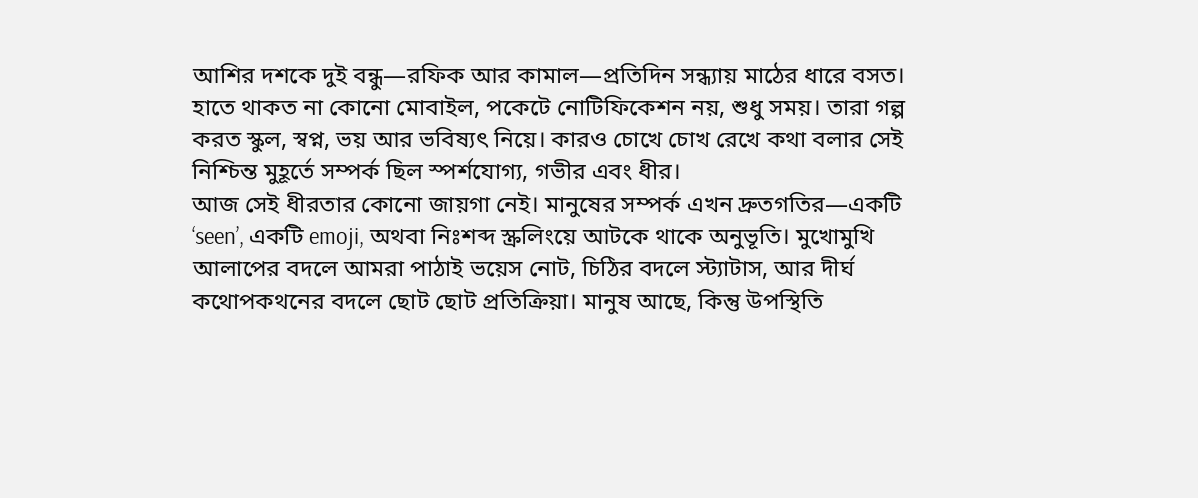আশির দশকে দুই বন্ধু—রফিক আর কামাল—প্রতিদিন সন্ধ্যায় মাঠের ধারে বসত। হাতে থাকত না কোনো মোবাইল, পকেটে নোটিফিকেশন নয়, শুধু সময়। তারা গল্প করত স্কুল, স্বপ্ন, ভয় আর ভবিষ্যৎ নিয়ে। কারও চোখে চোখ রেখে কথা বলার সেই নিশ্চিন্ত মুহূর্তে সম্পর্ক ছিল স্পর্শযোগ্য, গভীর এবং ধীর।
আজ সেই ধীরতার কোনো জায়গা নেই। মানুষের সম্পর্ক এখন দ্রুতগতির—একটি ‘seen’, একটি emoji, অথবা নিঃশব্দ স্ক্রলিংয়ে আটকে থাকে অনুভূতি। মুখোমুখি আলাপের বদলে আমরা পাঠাই ভয়েস নোট, চিঠির বদলে স্ট্যাটাস, আর দীর্ঘ কথোপকথনের বদলে ছোট ছোট প্রতিক্রিয়া। মানুষ আছে, কিন্তু উপস্থিতি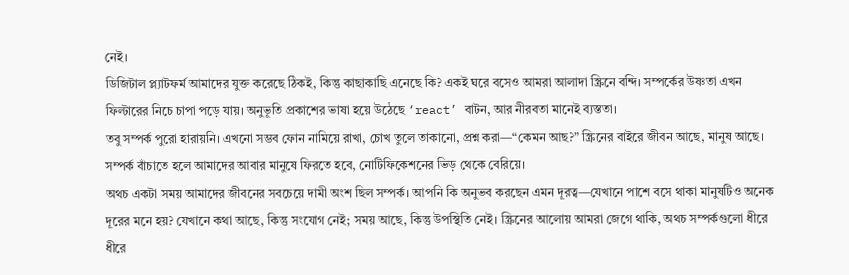নেই।
ডিজিটাল প্ল্যাটফর্ম আমাদের যুক্ত করেছে ঠিকই, কিন্তু কাছাকাছি এনেছে কি? একই ঘরে বসেও আমরা আলাদা স্ক্রিনে বন্দি। সম্পর্কের উষ্ণতা এখন ফিল্টারের নিচে চাপা পড়ে যায়। অনুভূতি প্রকাশের ভাষা হয়ে উঠেছে ‘react’ বাটন, আর নীরবতা মানেই ব্যস্ততা।
তবু সম্পর্ক পুরো হারায়নি। এখনো সম্ভব ফোন নামিয়ে রাখা, চোখ তুলে তাকানো, প্রশ্ন করা—“কেমন আছ?” স্ক্রিনের বাইরে জীবন আছে, মানুষ আছে। সম্পর্ক বাঁচাতে হলে আমাদের আবার মানুষে ফিরতে হবে, নোটিফিকেশনের ভিড় থেকে বেরিয়ে।
অথচ একটা সময় আমাদের জীবনের সবচেয়ে দামী অংশ ছিল সম্পর্ক। আপনি কি অনুভব করছেন এমন দূরত্ব—যেখানে পাশে বসে থাকা মানুষটিও অনেক দূরের মনে হয়? যেখানে কথা আছে, কিন্তু সংযোগ নেই; সময় আছে, কিন্তু উপস্থিতি নেই। স্ক্রিনের আলোয় আমরা জেগে থাকি, অথচ সম্পর্কগুলো ধীরে ধীরে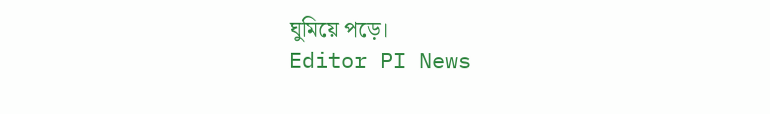ঘুমিয়ে পড়ে।
Editor PI News